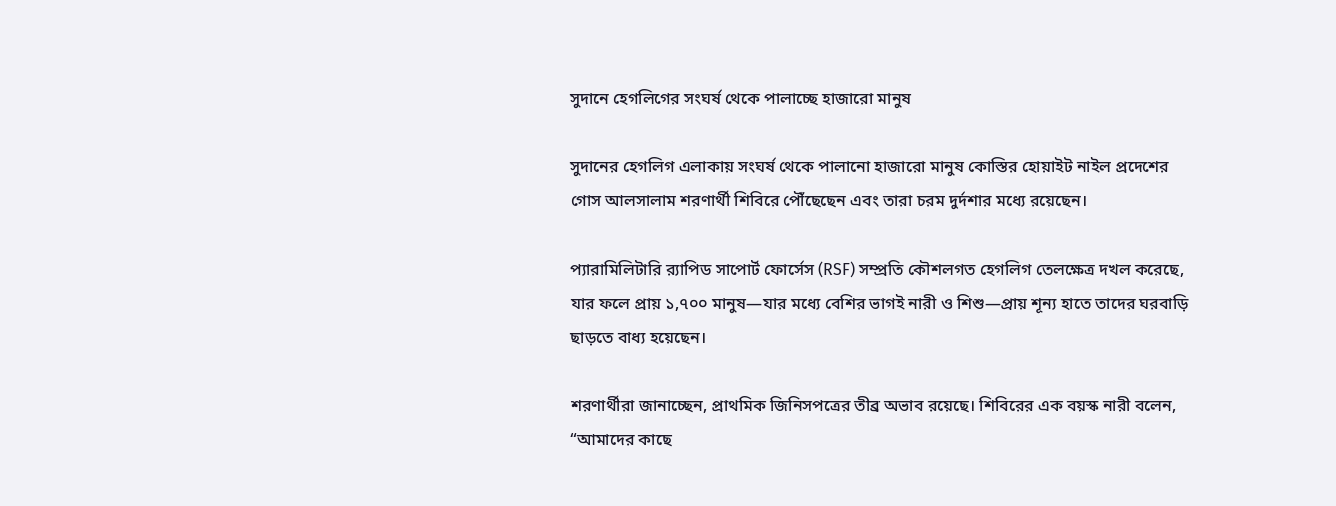সুদানে হেগলিগের সংঘর্ষ থেকে পালাচ্ছে হাজারো মানুষ

সুদানের হেগলিগ এলাকায় সংঘর্ষ থেকে পালানো হাজারো মানুষ কোস্তির হোয়াইট নাইল প্রদেশের গোস আলসালাম শরণার্থী শিবিরে পৌঁছেছেন এবং তারা চরম দুর্দশার মধ্যে রয়েছেন।

প্যারামিলিটারি র‍্যাপিড সাপোর্ট ফোর্সেস (RSF) সম্প্রতি কৌশলগত হেগলিগ তেলক্ষেত্র দখল করেছে, যার ফলে প্রায় ১,৭০০ মানুষ—যার মধ্যে বেশির ভাগই নারী ও শিশু—প্রায় শূন্য হাতে তাদের ঘরবাড়ি ছাড়তে বাধ্য হয়েছেন।

শরণার্থীরা জানাচ্ছেন, প্রাথমিক জিনিসপত্রের তীব্র অভাব রয়েছে। শিবিরের এক বয়স্ক নারী বলেন, “আমাদের কাছে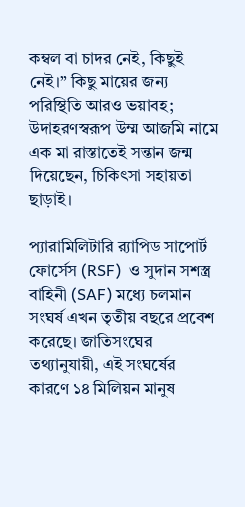কম্বল বা চাদর নেই, কিছুই নেই।” কিছু মায়ের জন্য পরিস্থিতি আরও ভয়াবহ; উদাহরণস্বরূপ উম্ম আজমি নামে এক মা রাস্তাতেই সন্তান জন্ম দিয়েছেন, চিকিৎসা সহায়তা ছাড়াই।

প্যারামিলিটারি র‍্যাপিড সাপোর্ট ফোর্সেস (RSF)  ও সুদান সশস্ত্র বাহিনী (SAF) মধ্যে চলমান সংঘর্ষ এখন তৃতীয় বছরে প্রবেশ করেছে। জাতিসংঘের তথ্যানুযায়ী, এই সংঘর্ষের কারণে ১৪ মিলিয়ন মানুষ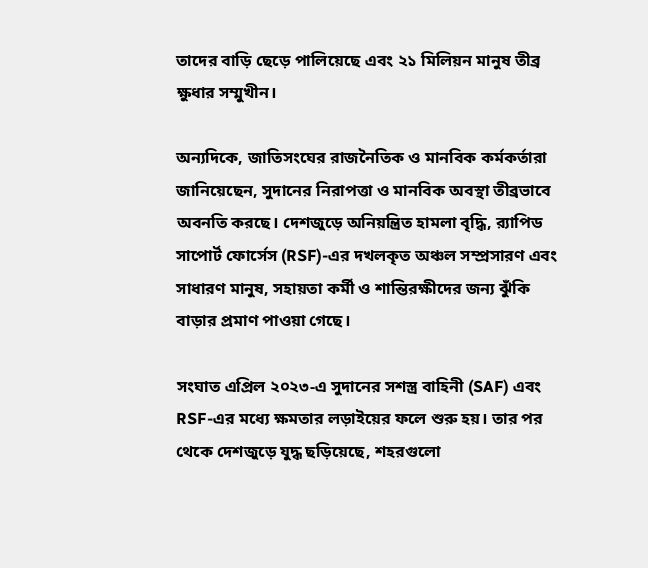তাদের বাড়ি ছেড়ে পালিয়েছে এবং ২১ মিলিয়ন মানুষ তীব্র ক্ষুধার সম্মুখীন।

অন্যদিকে, জাতিসংঘের রাজনৈতিক ও মানবিক কর্মকর্তারা জানিয়েছেন, সুদানের নিরাপত্তা ও মানবিক অবস্থা তীব্রভাবে অবনতি করছে। দেশজুড়ে অনিয়ন্ত্রিত হামলা বৃদ্ধি, র‍্যাপিড সাপোর্ট ফোর্সেস (RSF)-এর দখলকৃত অঞ্চল সম্প্রসারণ এবং সাধারণ মানুষ, সহায়তা কর্মী ও শান্তিরক্ষীদের জন্য ঝুঁকি বাড়ার প্রমাণ পাওয়া গেছে।

সংঘাত এপ্রিল ২০২৩-এ সুদানের সশস্ত্র বাহিনী (SAF) এবং RSF-এর মধ্যে ক্ষমতার লড়াইয়ের ফলে শুরু হয়। তার পর থেকে দেশজুড়ে যুদ্ধ ছড়িয়েছে, শহরগুলো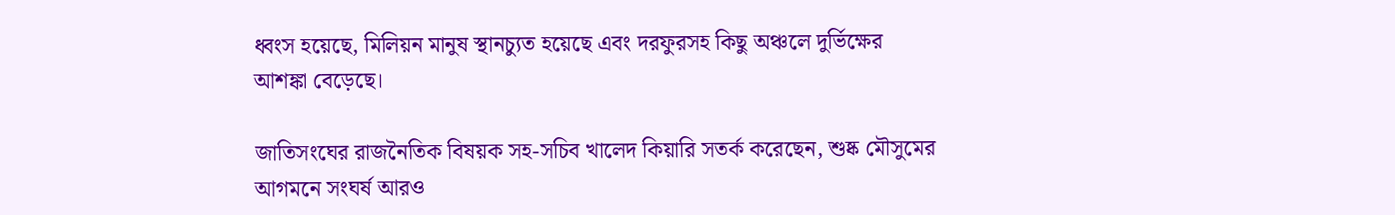ধ্বংস হয়েছে, মিলিয়ন মানুষ স্থানচ্যুত হয়েছে এবং দরফুরসহ কিছু অঞ্চলে দুর্ভিক্ষের আশঙ্কা বেড়েছে।

জাতিসংঘের রাজনৈতিক বিষয়ক সহ-সচিব খালেদ কিয়ারি সতর্ক করেছেন, শুষ্ক মৌসুমের আগমনে সংঘর্ষ আরও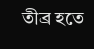তীব্র হতে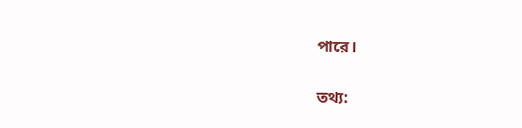পারে।

তথ্য: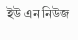ইউ এন নিউজ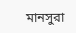মানসুরা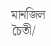মানজিল চৈতী/